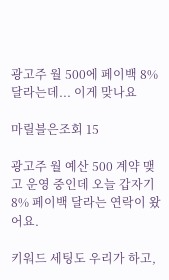광고주 월 500에 페이백 8% 달라는데... 이게 맞나요

마릴블은조회 15

광고주 월 예산 500 계약 맺고 운영 중인데 오늘 갑자기 8% 페이백 달라는 연락이 왔어요.

키워드 세팅도 우리가 하고,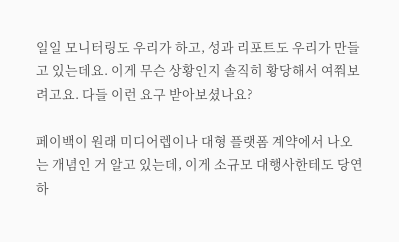일일 모니터링도 우리가 하고, 성과 리포트도 우리가 만들고 있는데요. 이게 무슨 상황인지 솔직히 황당해서 여쭤보려고요. 다들 이런 요구 받아보셨나요?

페이백이 원래 미디어렙이나 대형 플랫폼 계약에서 나오는 개념인 거 알고 있는데, 이게 소규모 대행사한테도 당연하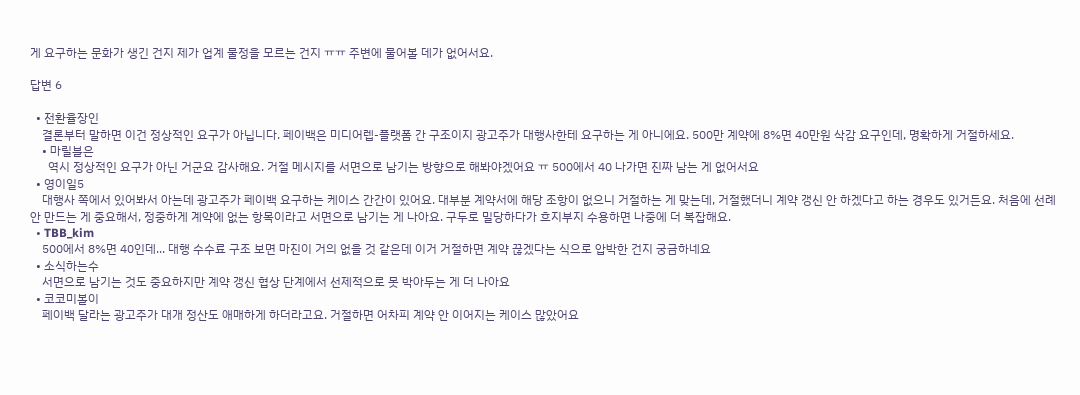게 요구하는 문화가 생긴 건지 제가 업계 물정을 모르는 건지 ㅠㅠ 주변에 물어볼 데가 없어서요.

답변 6

  • 전환율장인
    결론부터 말하면 이건 정상적인 요구가 아닙니다. 페이백은 미디어렙-플랫폼 간 구조이지 광고주가 대행사한테 요구하는 게 아니에요. 500만 계약에 8%면 40만원 삭감 요구인데, 명확하게 거절하세요.
    • 마릴블은
      역시 정상적인 요구가 아닌 거군요 감사해요. 거절 메시지를 서면으로 남기는 방향으로 해봐야겠어요 ㅠ 500에서 40 나가면 진짜 남는 게 없어서요
  • 영이일5
    대행사 쪽에서 있어봐서 아는데 광고주가 페이백 요구하는 케이스 간간이 있어요. 대부분 계약서에 해당 조항이 없으니 거절하는 게 맞는데, 거절했더니 계약 갱신 안 하겠다고 하는 경우도 있거든요. 처음에 선례 안 만드는 게 중요해서, 정중하게 계약에 없는 항목이라고 서면으로 남기는 게 나아요. 구두로 밀당하다가 흐지부지 수용하면 나중에 더 복잡해요.
  • TBB_kim
    500에서 8%면 40인데... 대행 수수료 구조 보면 마진이 거의 없을 것 같은데 이거 거절하면 계약 끊겠다는 식으로 압박한 건지 궁금하네요
  • 소식하는수
    서면으로 남기는 것도 중요하지만 계약 갱신 협상 단계에서 선제적으로 못 박아두는 게 더 나아요
  • 코코미볼이
    페이백 달라는 광고주가 대개 정산도 애매하게 하더라고요. 거절하면 어차피 계약 안 이어지는 케이스 많았어요